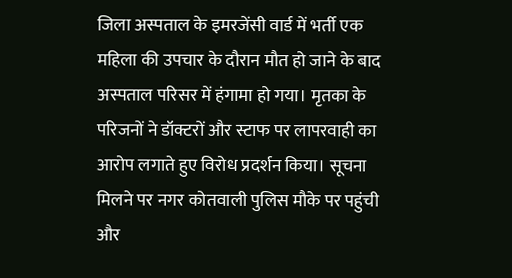जिला अस्पताल के इमरजेंसी वार्ड में भर्ती एक महिला की उपचार के दौरान मौत हो जाने के बाद अस्पताल परिसर में हंगामा हो गया। मृतका के परिजनों ने डॉक्टरों और स्टाफ पर लापरवाही का आरोप लगाते हुए विरोध प्रदर्शन किया। सूचना मिलने पर नगर कोतवाली पुलिस मौके पर पहुंची और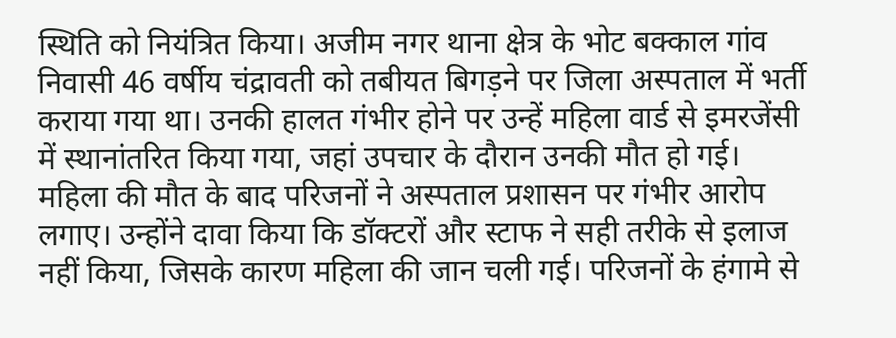स्थिति को नियंत्रित किया। अजीम नगर थाना क्षेत्र के भोट बक्काल गांव निवासी 46 वर्षीय चंद्रावती को तबीयत बिगड़ने पर जिला अस्पताल में भर्ती कराया गया था। उनकी हालत गंभीर होने पर उन्हें महिला वार्ड से इमरजेंसी में स्थानांतरित किया गया, जहां उपचार के दौरान उनकी मौत हो गई।
महिला की मौत के बाद परिजनों ने अस्पताल प्रशासन पर गंभीर आरोप लगाए। उन्होंने दावा किया कि डॉक्टरों और स्टाफ ने सही तरीके से इलाज नहीं किया, जिसके कारण महिला की जान चली गई। परिजनों के हंगामे से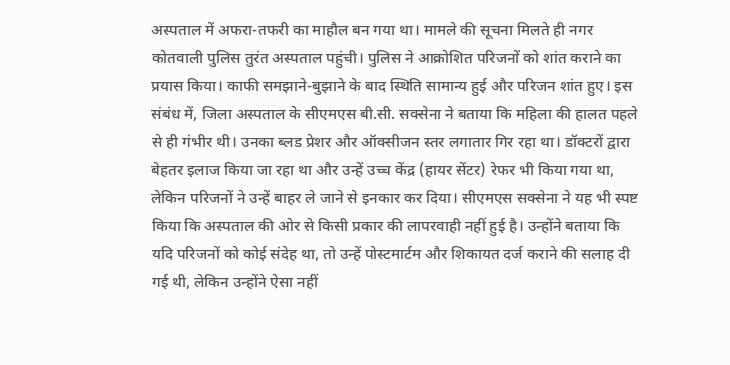अस्पताल में अफरा-तफरी का माहौल बन गया था। मामले की सूचना मिलते ही नगर कोतवाली पुलिस तुरंत अस्पताल पहुंची। पुलिस ने आक्रोशित परिजनों को शांत कराने का प्रयास किया। काफी समझाने-बुझाने के बाद स्थिति सामान्य हुई और परिजन शांत हुए। इस संबंध में, जिला अस्पताल के सीएमएस बी.सी. सक्सेना ने बताया कि महिला की हालत पहले से ही गंभीर थी। उनका ब्लड प्रेशर और ऑक्सीजन स्तर लगातार गिर रहा था। डॉक्टरों द्वारा बेहतर इलाज किया जा रहा था और उन्हें उच्च केंद्र (हायर सेंटर) रेफर भी किया गया था, लेकिन परिजनों ने उन्हें बाहर ले जाने से इनकार कर दिया। सीएमएस सक्सेना ने यह भी स्पष्ट किया कि अस्पताल की ओर से किसी प्रकार की लापरवाही नहीं हुई है। उन्होंने बताया कि यदि परिजनों को कोई संदेह था, तो उन्हें पोस्टमार्टम और शिकायत दर्ज कराने की सलाह दी गई थी, लेकिन उन्होंने ऐसा नहीं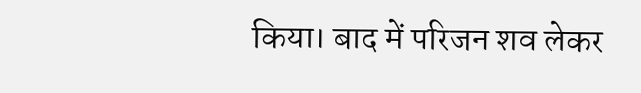किया। बाद में परिजन शव लेकर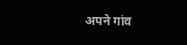अपने गांव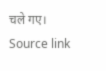चले गए।
Source link